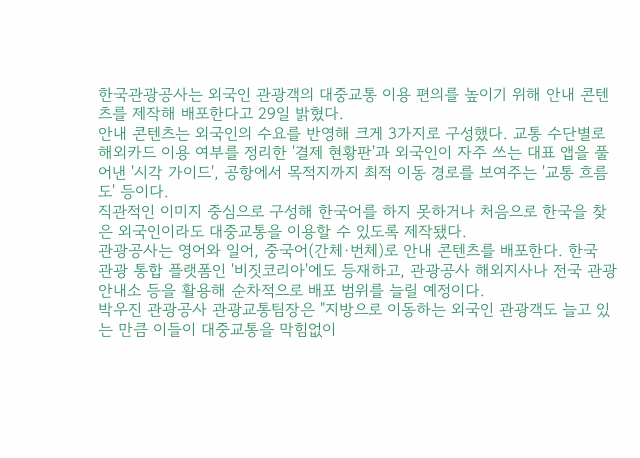한국관광공사는 외국인 관광객의 대중교통 이용 편의를 높이기 위해 안내 콘텐츠를 제작해 배포한다고 29일 밝혔다.
안내 콘텐츠는 외국인의 수요를 반영해 크게 3가지로 구성했다. 교통 수단별로 해외카드 이용 여부를 정리한 '결제 현황판'과 외국인이 자주 쓰는 대표 앱을 풀어낸 '시각 가이드', 공항에서 목적지까지 최적 이동 경로를 보여주는 '교통 흐름도' 등이다.
직관적인 이미지 중심으로 구성해 한국어를 하지 못하거나 처음으로 한국을 찾은 외국인이라도 대중교통을 이용할 수 있도록 제작됐다.
관광공사는 영어와 일어, 중국어(간체·번체)로 안내 콘텐츠를 배포한다. 한국 관광 통합 플랫폼인 '비짓코리아'에도 등재하고, 관광공사 해외지사나 전국 관광안내소 등을 활용해 순차적으로 배포 범위를 늘릴 예정이다.
박우진 관광공사 관광교통팀장은 "지방으로 이동하는 외국인 관광객도 늘고 있는 만큼 이들이 대중교통을 막힘없이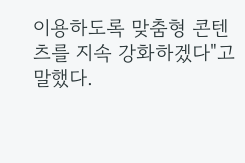이용하도록 맞춤형 콘텐츠를 지속 강화하겠다"고 말했다.